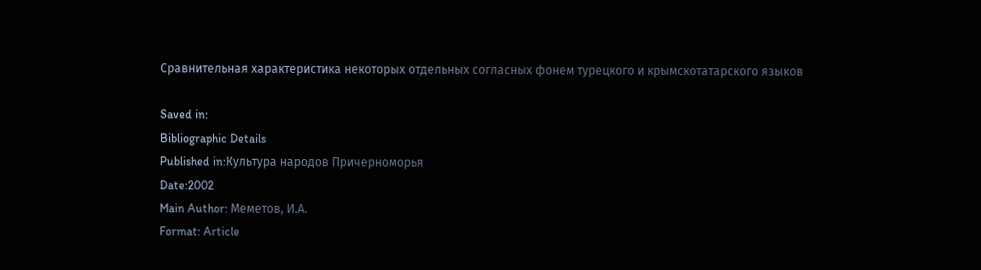Сравнительная характеристика некоторых отдельных согласных фонем турецкого и крымскотатарского языков

Saved in:
Bibliographic Details
Published in:Культура народов Причерноморья
Date:2002
Main Author: Меметов, И.А.
Format: Article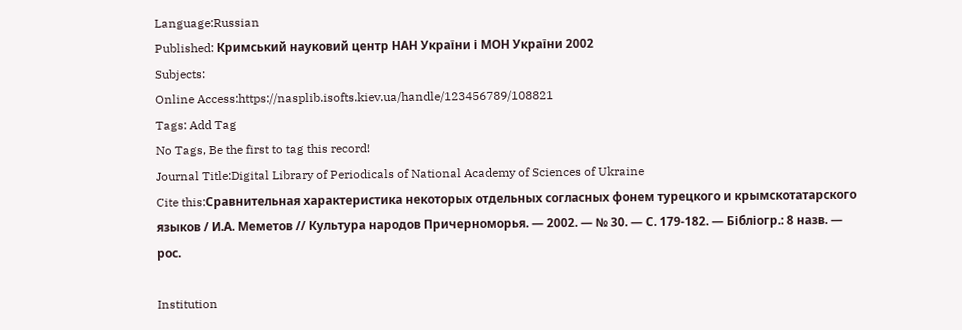Language:Russian
Published: Кримський науковий центр НАН України і МОН України 2002
Subjects:
Online Access:https://nasplib.isofts.kiev.ua/handle/123456789/108821
Tags: Add Tag
No Tags, Be the first to tag this record!
Journal Title:Digital Library of Periodicals of National Academy of Sciences of Ukraine
Cite this:Сравнительная характеристика некоторых отдельных согласных фонем турецкого и крымскотатарского языков / И.А. Меметов // Культура народов Причерноморья. — 2002. — № 30. — С. 179-182. — Бібліогр.: 8 назв. — рос.

Institution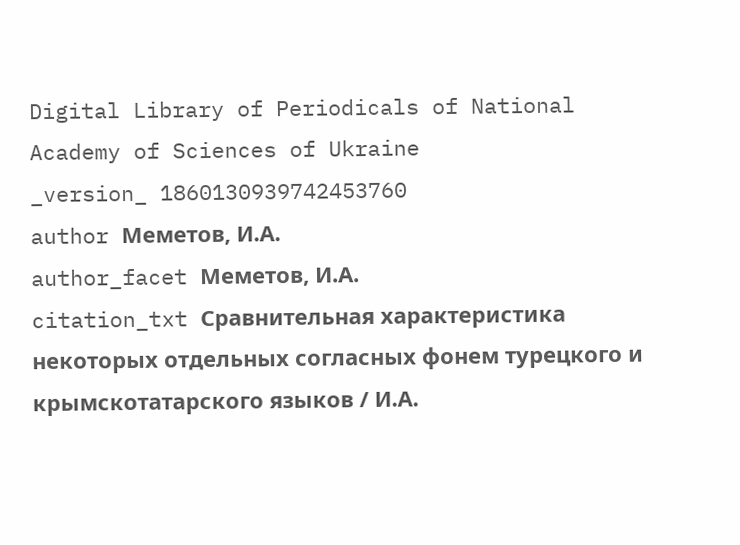Digital Library of Periodicals of National Academy of Sciences of Ukraine
_version_ 1860130939742453760
author Меметов, И.А.
author_facet Меметов, И.А.
citation_txt Сравнительная характеристика некоторых отдельных согласных фонем турецкого и крымскотатарского языков / И.А.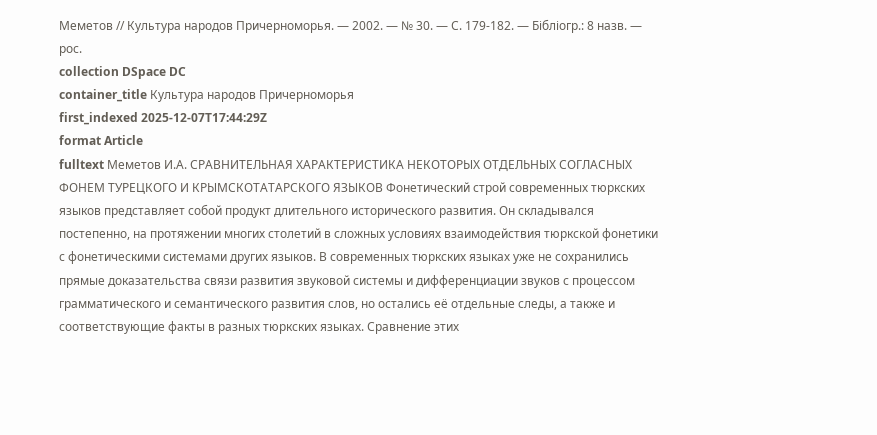Меметов // Культура народов Причерноморья. — 2002. — № 30. — С. 179-182. — Бібліогр.: 8 назв. — рос.
collection DSpace DC
container_title Культура народов Причерноморья
first_indexed 2025-12-07T17:44:29Z
format Article
fulltext Меметов И.А. СРАВНИТЕЛЬНАЯ ХАРАКТЕРИСТИКА НЕКОТОРЫХ ОТДЕЛЬНЫХ СОГЛАСНЫХ ФОНЕМ ТУРЕЦКОГО И КРЫМСКОТАТАРСКОГО ЯЗЫКОВ Фонетический строй современных тюркских языков представляет собой продукт длительного исторического развития. Он складывался постепенно, на протяжении многих столетий в сложных условиях взаимодействия тюркской фонетики с фонетическими системами других языков. В современных тюркских языках уже не сохранились прямые доказательства связи развития звуковой системы и дифференциации звуков с процессом грамматического и семантического развития слов, но остались её отдельные следы, а также и соответствующие факты в разных тюркских языках. Сравнение этих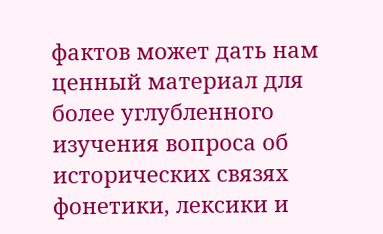фактов может дать нам ценный материал для более углубленного изучения вопроса об исторических связях фонетики, лексики и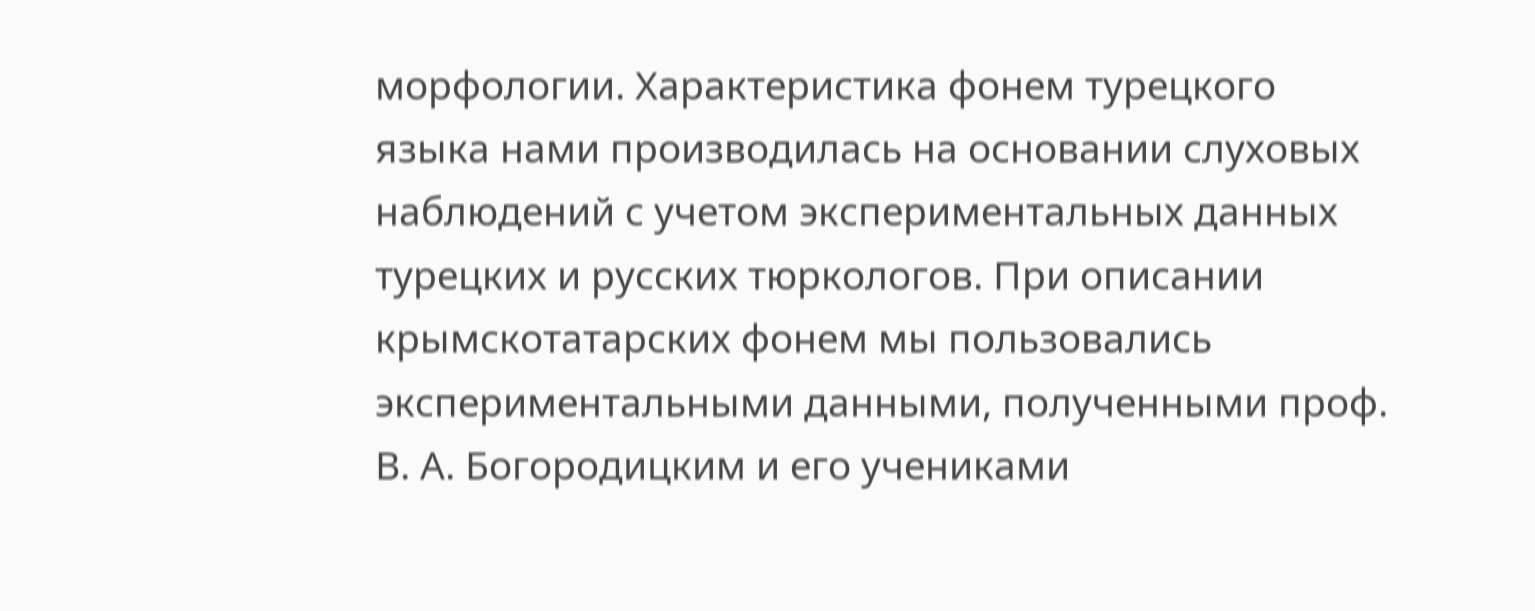морфологии. Характеристика фонем турецкого языка нами производилась на основании слуховых наблюдений с учетом экспериментальных данных турецких и русских тюркологов. При описании крымскотатарских фонем мы пользовались экспериментальными данными, полученными проф. В. А. Богородицким и его учениками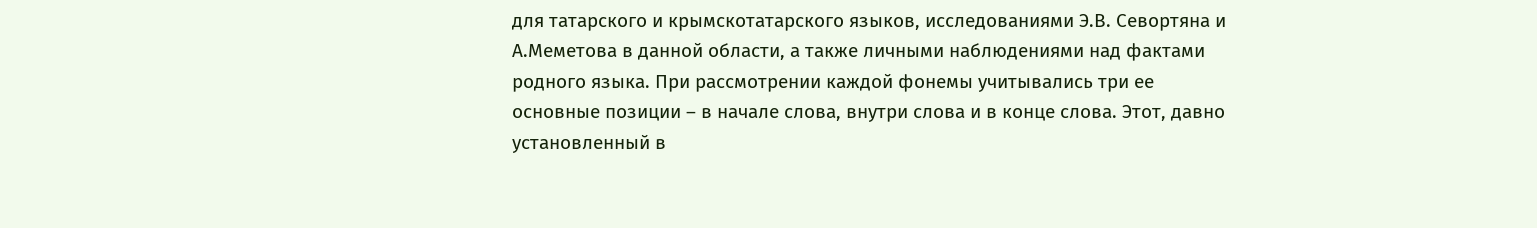для татарского и крымскотатарского языков, исследованиями Э.В. Севортяна и А.Меметова в данной области, а также личными наблюдениями над фактами родного языка. При рассмотрении каждой фонемы учитывались три ее основные позиции – в начале слова, внутри слова и в конце слова. Этот, давно установленный в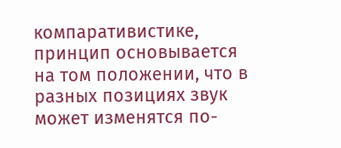компаративистике, принцип основывается на том положении, что в разных позициях звук может изменятся по-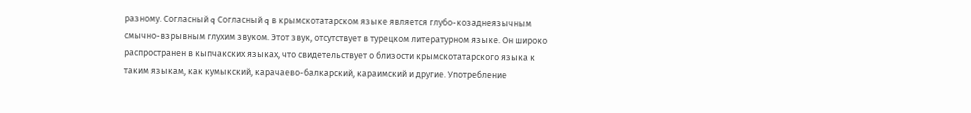разному. Согласный q Согласный q в крымскотатарском языке является глубо-козаднеязычным смычно-взрывным глухим звуком. Этот звук, отсутствует в турецком литературном языке. Он широко распространен в кыпчакских языках, что свидетельствует о близости крымскотатарского языка к таким языкам, как кумыкский, карачаево-балкарский, караимский и другие. Употребление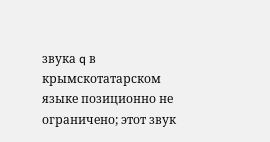звука q в крымскотатарском языке позиционно не ограничено; этот звук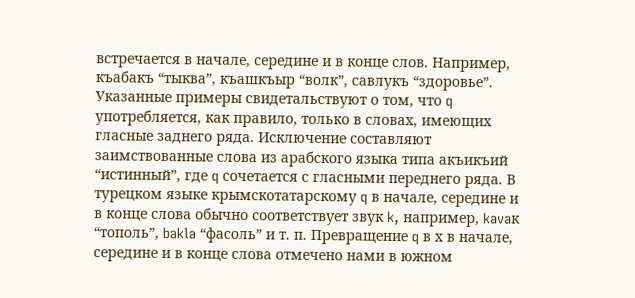встречается в начале, середине и в конце слов. Например, къабакъ “тыква”, къашкъыр “волк”, савлукъ “здоровье”. Указанные примеры свидетальствуют о том, что q употребляется, как правило, только в словах, имеющих гласные заднего ряда. Исключение составляют заимствованные слова из арабского языка типа акъикъий “истинный”, где q сочетается с гласными переднего ряда. В турецком языке крымскотатарскому q в начале, середине и в конце слова обычно соответствует звук k, например, kavaк “тополь”, bakla “фасоль” и т. п. Превращение q в х в начале, середине и в конце слова отмечено нами в южном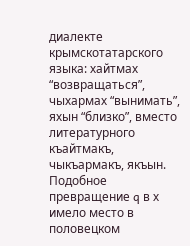диалекте крымскотатарского языка: хайтмах “возвращаться”, чыхармах “вынимать”, яхын “близко”, вместо литературного къайтмакъ, чыкъармакъ, якъын. Подобное превращение q в х имело место в половецком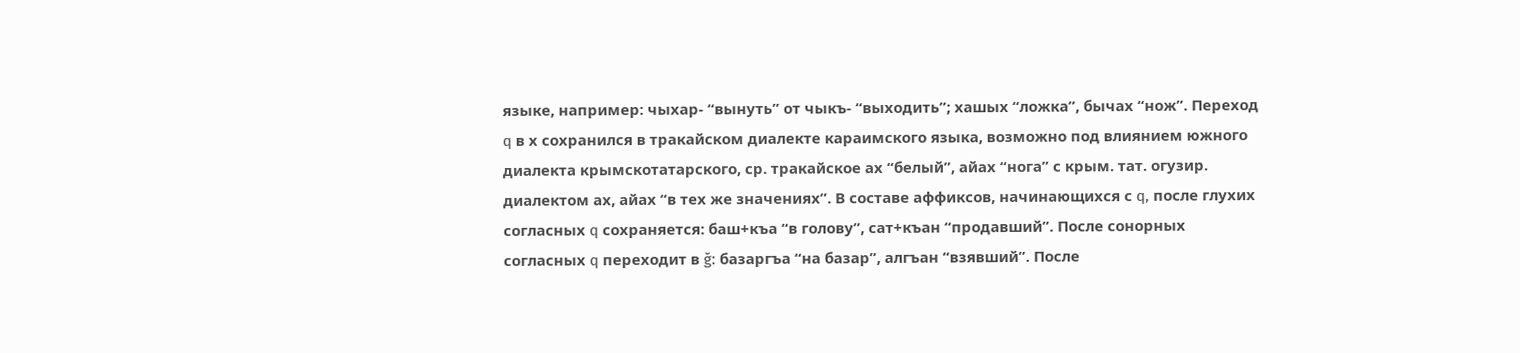языке, например: чыхар- “вынуть” от чыкъ- “выходить”; хашых “ложка”, бычах “нож”. Переход q в х сохранился в тракайском диалекте караимского языка, возможно под влиянием южного диалекта крымскотатарского, ср. тракайское ах “белый”, айах “нога” с крым. тат. огузир. диалектом ах, айах “в тех же значениях”. В составе аффиксов, начинающихся с q, после глухих согласных q сохраняется: баш+къа “в голову”, сат+къан “продавший”. После сонорных согласных q переходит в ğ: базаргъа “на базар”, алгъан “взявший”. После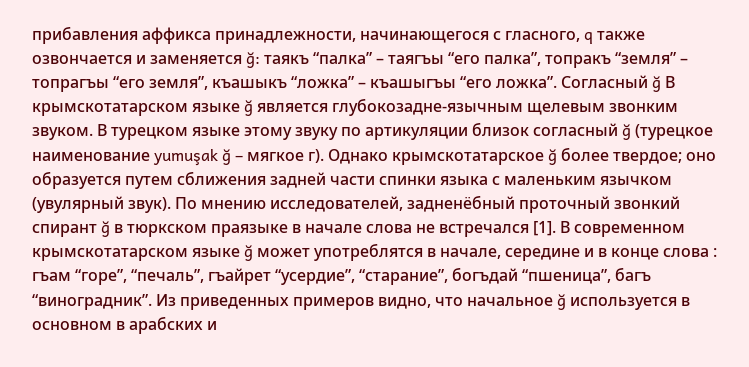прибавления аффикса принадлежности, начинающегося с гласного, q также озвончается и заменяется ğ: таякъ “палка” – таягъы “его палка”, топракъ “земля” – топрагъы “его земля”, къашыкъ “ложка” – къашыгъы “его ложка”. Согласный ğ В крымскотатарском языке ğ является глубокозадне-язычным щелевым звонким звуком. В турецком языке этому звуку по артикуляции близок согласный ğ (турецкое наименование yumuşak ğ – мягкое г). Однако крымскотатарское ğ более твердое; оно образуется путем сближения задней части спинки языка с маленьким язычком (увулярный звук). По мнению исследователей, задненёбный проточный звонкий спирант ğ в тюркском праязыке в начале слова не встречался [1]. В современном крымскотатарском языке ğ может употреблятся в начале, середине и в конце слова : гъам “горе”, “печаль”, гъайрет “усердие”, “старание”, богъдай “пшеница”, багъ “виноградник”. Из приведенных примеров видно, что начальное ğ используется в основном в арабских и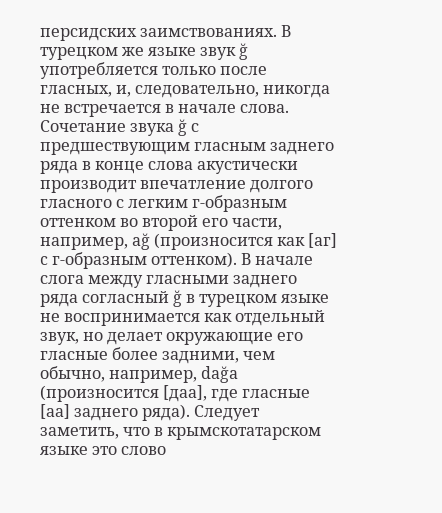персидских заимствованиях. В турецком же языке звук ğ употребляется только после гласных, и, следовательно, никогда не встречается в начале слова. Сочетание звука ğ с предшествующим гласным заднего ряда в конце слова акустически производит впечатление долгого гласного с легким г-образным оттенком во второй его части, например, ağ (произносится как [aг] c г-образным оттенком). В начале слога между гласными заднего ряда согласный ğ в турецком языке не воспринимается как отдельный звук, но делает окружающие его гласные более задними, чем обычно, например, dağa (произносится [даа], где гласные [аа] заднего ряда). Следует заметить, что в крымскотатарском языке это слово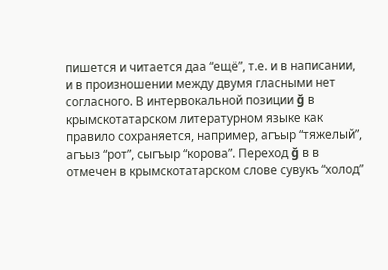пишется и читается даа “ещё”, т.е. и в написании, и в произношении между двумя гласными нет согласного. В интервокальной позиции ğ в крымскотатарском литературном языке как правило сохраняется, например, агъыр “тяжелый”, агъыз “рот”, сыгъыр “корова”. Переход ğ в в отмечен в крымскотатарском слове сувукъ “холод”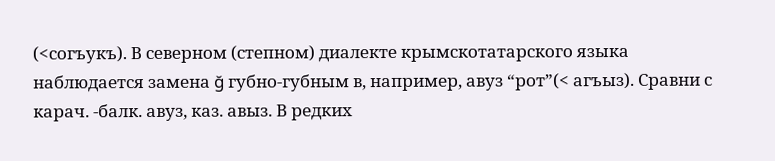(<согъукъ). В северном (степном) диалекте крымскотатарского языка наблюдается замена ğ губно-губным в, например, авуз “рот”(< агъыз). Сравни с карач. -балк. авуз, каз. авыз. В редких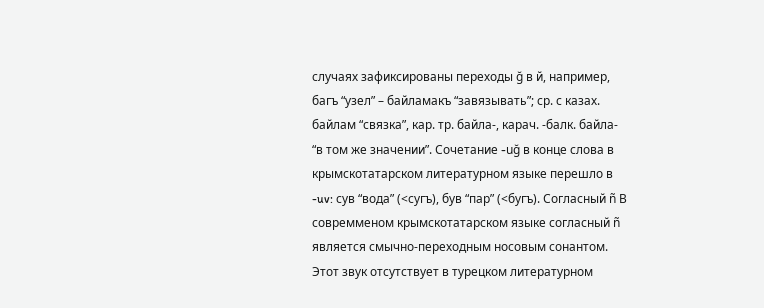случаях зафиксированы переходы ğ в й, например, багъ “узел” – байламакъ “завязывать”; ср. с казах. байлам “связка”, кар. тр. байла-, карач. -балк. байла- “в том же значении”. Сочетание -uğ в конце слова в крымскотатарском литературном языке перешло в -uv: сув “вода” (<сугъ), був “пар” (<бугъ). Согласный ñ В совремменом крымскотатарском языке согласный ñ является смычно-переходным носовым сонантом. Этот звук отсутствует в турецком литературном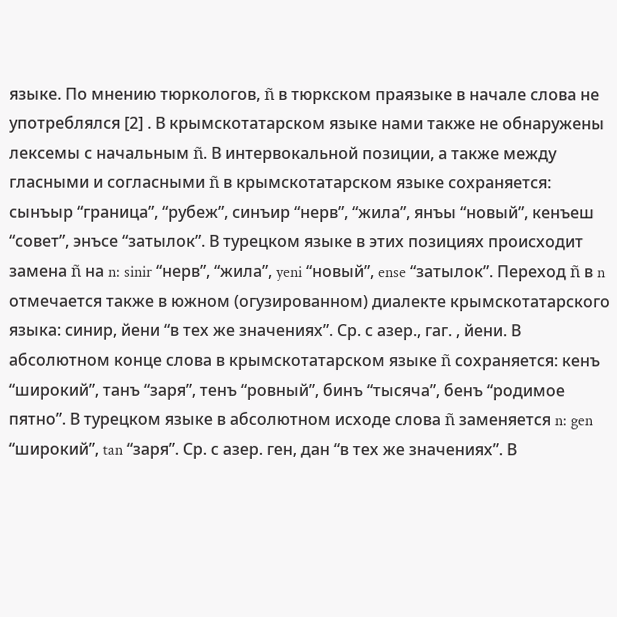языке. По мнению тюркологов, ñ в тюркском праязыке в начале слова не употреблялся [2] . В крымскотатарском языке нами также не обнаружены лексемы с начальным ñ. В интервокальной позиции, а также между гласными и согласными ñ в крымскотатарском языке сохраняется: сынъыр “граница”, “рубеж”, синъир “нерв”, “жила”, янъы “новый”, кенъеш “совет”, энъсе “затылок”. В турецком языке в этих позициях происходит замена ñ на n: sinir “нерв”, “жила”, yeni “новый”, ense “затылок”. Переход ñ в n отмечается также в южном (огузированном) диалекте крымскотатарского языка: синир, йени “в тех же значениях”. Ср. с азер., гаг. , йени. В абсолютном конце слова в крымскотатарском языке ñ сохраняется: кенъ “широкий”, танъ “заря”, тенъ “ровный”, бинъ “тысяча”, бенъ “родимое пятно”. В турецком языке в абсолютном исходе слова ñ заменяется n: gen “широкий”, tan “заря”. Ср. с азер. ген, дан “в тех же значениях”. В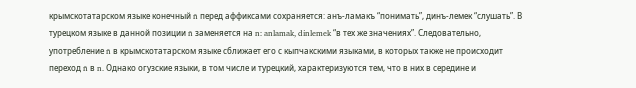крымскотатарском языке конечный ñ перед аффиксами сохраняется: анъ-ламакъ “понимать”, динъ-лемек “слушать”. В турецком языке в данной позиции ñ заменяется на n: anlamak, dinlemek “в тех же значениях”. Следовательно, употребление ñ в крымскотатарском языке сближает его с кыпчакскими языками, в которых также не происходит переход ñ в n. Однако огузские языки, в том числе и турецкий, характеризуются тем, что в них в середине и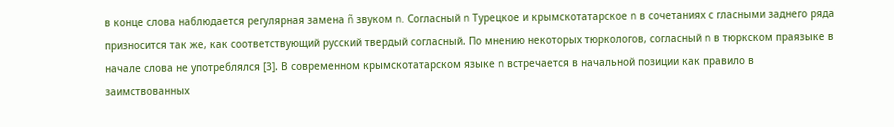в конце слова наблюдается регулярная замена ñ звуком n. Согласный n Турецкое и крымскотатарское n в сочетаниях с гласными заднего ряда призносится так же, как соответствующий русский твердый согласный. По мнению некоторых тюркологов, согласный n в тюркском праязыке в начале слова не употреблялся [3]. В современном крымскотатарском языке n встречается в начальной позиции как правило в заимствованных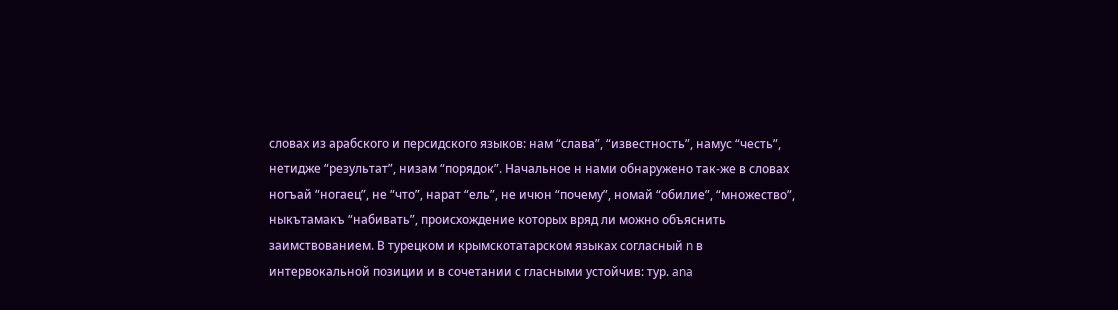словах из арабского и персидского языков: нам “слава”, “известность”, намус “честь”, нетидже “результат”, низам “порядок”. Начальное н нами обнаружено так-же в словах ногъай “ногаец”, не “что”, нарат “ель”, не ичюн “почему”, номай “обилие”, “множество”, ныкътамакъ “набивать”, происхождение которых вряд ли можно объяснить заимствованием. В турецком и крымскотатарском языках согласный n в интервокальной позиции и в сочетании с гласными устойчив: тур. ana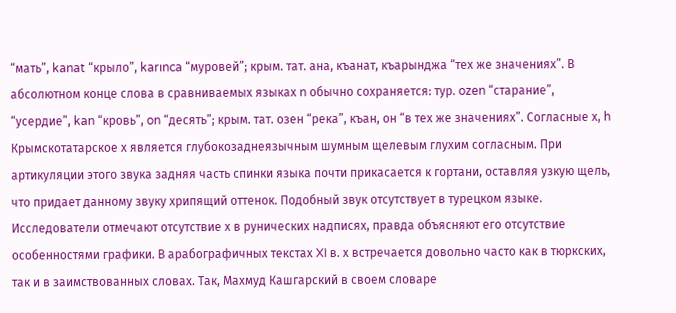“мать”, kanat “крыло”, karınca “муровей”; крым. тат. ана, къанат, къарынджа “тех же значениях”. В абсолютном конце слова в сравниваемых языках n обычно сохраняется: тур. ozen “старание”, “усердие”, kan “кровь”, on “десять”; крым. тат. озен “река”, къан, он “в тех же значениях”. Согласные х, h Крымскотатарское х является глубокозаднеязычным шумным щелевым глухим согласным. При артикуляции этого звука задняя часть спинки языка почти прикасается к гортани, оставляя узкую щель, что придает данному звуку хрипящий оттенок. Подобный звук отсутствует в турецком языке. Исследователи отмечают отсутствие х в рунических надписях, правда объясняют его отсутствие особенностями графики. В арабографичных текстах XI в. х встречается довольно часто как в тюркских, так и в заимствованных словах. Так, Махмуд Кашгарский в своем словаре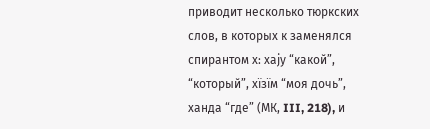приводит несколько тюркских слов, в которых к заменялся спирантом х: хаjу “какой”, “который”, хïзïм “моя дочь”, ханда “где” (МК, III, 218), и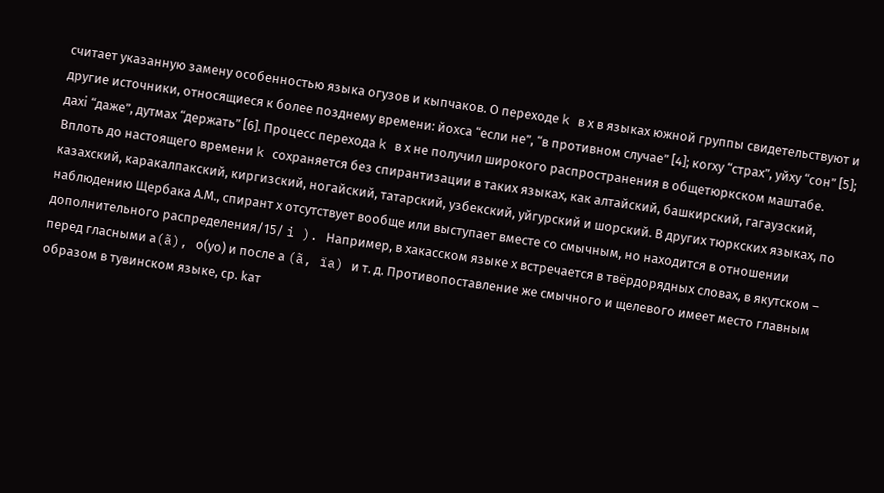считает указанную замену особенностью языка огузов и кыпчаков. О переходе k в х в языках южной группы свидетельствуют и другие источники, относящиеся к более позднему времени: йохса “если не”, “в противном случае” [4]; коrху “страх”, уйху “сон” [5]; дахi “даже”, дутмах “держать” [6]. Процесс перехода k в х не получил широкого распространения в общетюркском маштабе. Вплоть до настоящего времени k сохраняется без спирантизации в таких языках, как алтайский, башкирский, гагаузский, казахский, каракалпакский, киргизский, ногайский, татарский, узбекский, уйгурский и шорский. В других тюркских языках, по наблюдению Щербака А.М., спирант х отсутствует вообще или выступает вместе со смычным, но находится в отношении дополнительного распределения/15/ i ). Например, в хакасском языке х встречается в твёрдорядных словах, в якутском – перед гласными а(ã), о(уо) и после а (ã, ïa) и т. д. Противопоставление же смычного и щелевого имеет место главным образом в тувинском языке, ср. kaт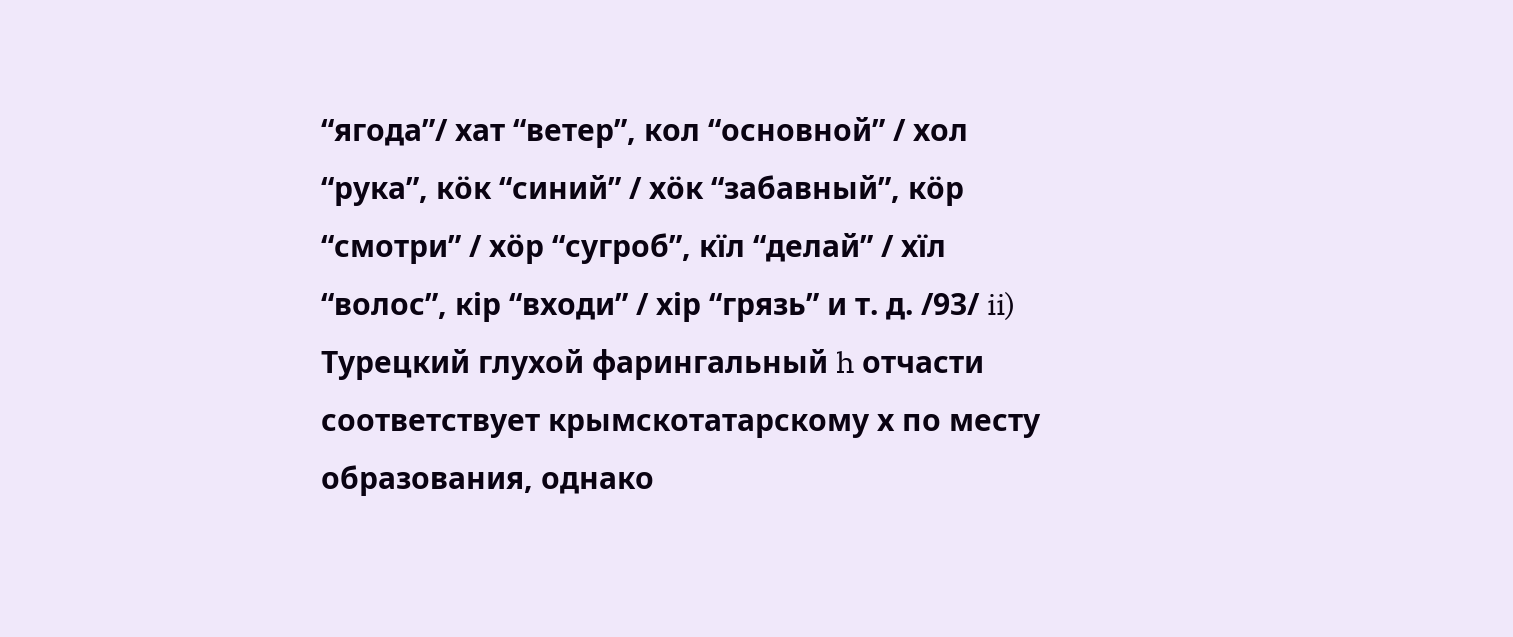“ягода”/ хат “ветер”, кол “основной” / хол “рука”, кöк “синий” / хöк “забавный”, кöр “смотри” / хöр “сугроб”, кïл “делай” / хïл “волос”, кiр “входи” / хiр “грязь” и т. д. /93/ ii) Турецкий глухой фарингальный h отчасти соответствует крымскотатарскому х по месту образования, однако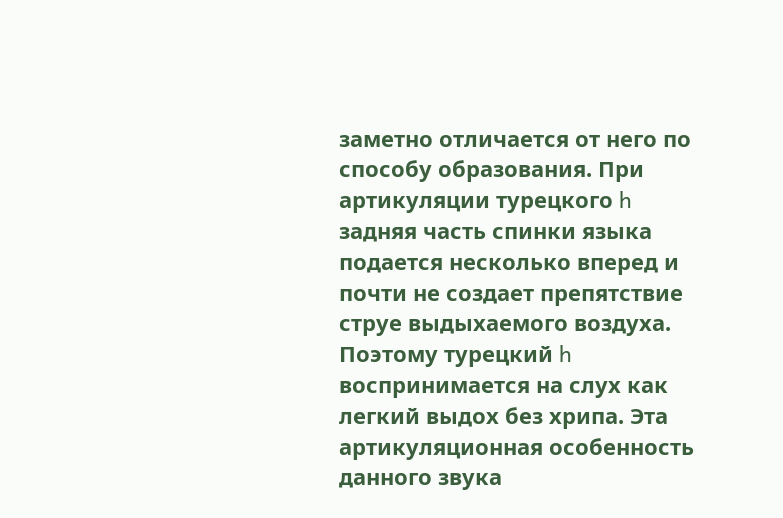заметно отличается от него по способу образования. При артикуляции турецкого h задняя часть спинки языка подается несколько вперед и почти не создает препятствие струе выдыхаемого воздуха. Поэтому турецкий h воспринимается на слух как легкий выдох без хрипа. Эта артикуляционная особенность данного звука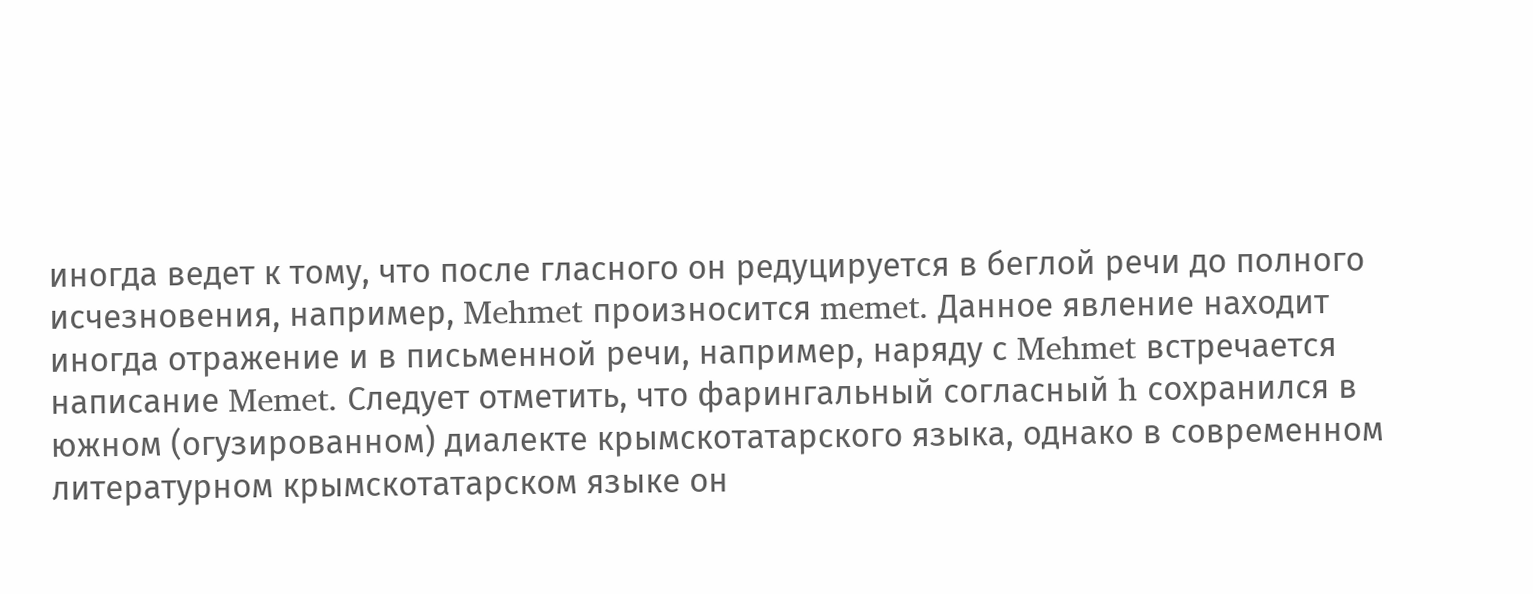иногда ведет к тому, что после гласного он редуцируется в беглой речи до полного исчезновения, например, Mehmet произносится memet. Данное явление находит иногда отражение и в письменной речи, например, наряду с Mehmet встречается написание Memet. Следует отметить, что фарингальный согласный h сохранился в южном (огузированном) диалекте крымскотатарского языка, однако в современном литературном крымскотатарском языке он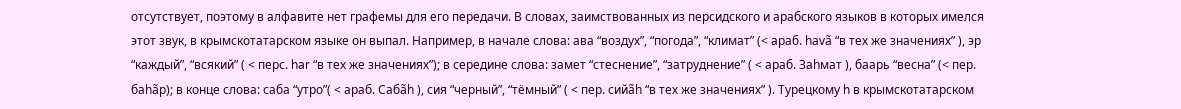отсутствует, поэтому в алфавите нет графемы для его передачи. В словах, заимствованных из персидского и арабского языков в которых имелся этот звук, в крымскотатарском языке он выпал. Например, в начале слова: ава “воздух”, “погода”, “климат” (< араб. havã “в тех же значениях” ), эр “каждый”, “всякий” ( < перс. har “в тех же значениях”); в середине слова: замет “стеснение”, “затруднение” ( < араб. Заhмат ), баарь “весна” (< пер. баhãр); в конце слова: саба “утро”( < араб. Сабãh ), сия “черный”, “тёмный” ( < пер. сийãh “в тех же значениях” ). Турецкому h в крымскотатарском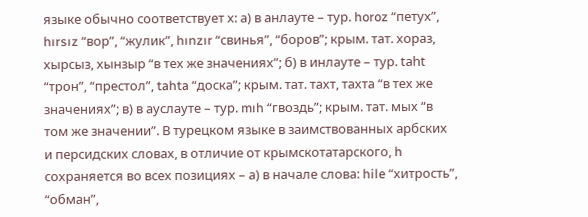языке обычно соответствует х: а) в анлауте – тур. horoz “петух”, hırsız “вор”, “жулик”, hınzır “свинья”, “боров”; крым. тат. хораз, хырсыз, хынзыр “в тех же значениях”; б) в инлауте – тур. tаht “трон”, “престол”, tahta “доска”; крым. тат. тахт, тахта “в тех же значениях”; в) в ауслауте – тур. mıh “гвоздь”; крым. тат. мых “в том же значении”. В турецком языке в заимствованных арбских и персидских словах, в отличие от крымскотатарского, h сохраняется во всех позициях – а) в начале слова: hile “хитрость”, “обман”,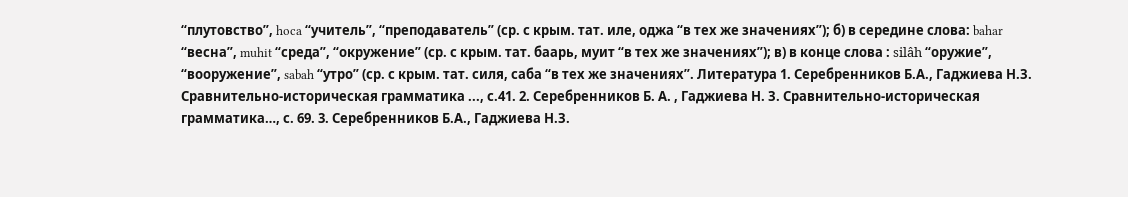“плутовство”, hoca “учитель”, “преподаватель” (ср. с крым. тат. иле, оджа “в тех же значениях”); б) в середине слова: bahar “весна”, muhit “среда”, “окружение” (ср. с крым. тат. баарь, муит “в тех же значениях”); в) в конце слова : silâh “оружие”, “вооружение”, sabah “утро” (ср. с крым. тат. силя, саба “в тех же значениях”. Литература 1. Серебренников Б.А., Гаджиева Н.З. Сравнительно-историческая грамматика ..., с.41. 2. Серебренников Б. А. , Гаджиева Н. З. Сравнительно-историческая грамматика…, с. 69. 3. Серебренников Б.А., Гаджиева Н.З.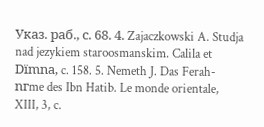Указ. раб., с. 68. 4. Zajaczkowski A. Studja nad jezykiem staroosmanskim. Calila et Dïmna, c. 158. 5. Nemeth J. Das Ferah-nгme des Ibn Hatib. Le monde orientale, XIII, 3, c.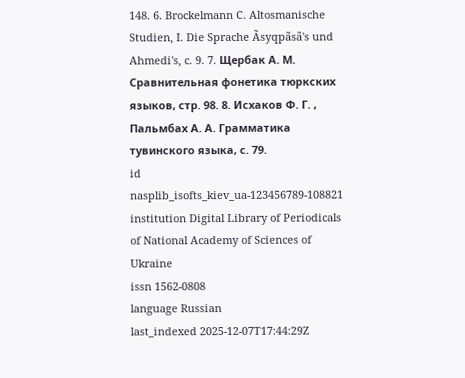148. 6. Brockelmann C. Altosmanische Studien, I. Die Sprache Ãsyqpãsã's und Ahmedi's, c. 9. 7. Щербак А. М. Сравнительная фонетика тюркских языков, стр. 98. 8. Исхаков Ф. Г. , Пальмбах А. А. Грамматика тувинского языка, с. 79.
id nasplib_isofts_kiev_ua-123456789-108821
institution Digital Library of Periodicals of National Academy of Sciences of Ukraine
issn 1562-0808
language Russian
last_indexed 2025-12-07T17:44:29Z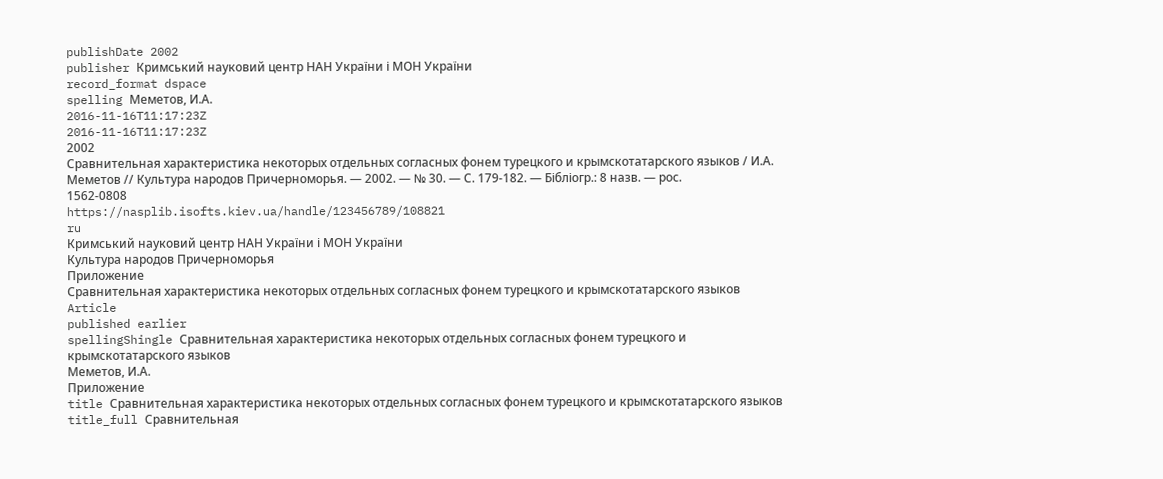publishDate 2002
publisher Кримський науковий центр НАН України і МОН України
record_format dspace
spelling Меметов, И.А.
2016-11-16T11:17:23Z
2016-11-16T11:17:23Z
2002
Сравнительная характеристика некоторых отдельных согласных фонем турецкого и крымскотатарского языков / И.А. Меметов // Культура народов Причерноморья. — 2002. — № 30. — С. 179-182. — Бібліогр.: 8 назв. — рос.
1562-0808
https://nasplib.isofts.kiev.ua/handle/123456789/108821
ru
Кримський науковий центр НАН України і МОН України
Культура народов Причерноморья
Приложение
Сравнительная характеристика некоторых отдельных согласных фонем турецкого и крымскотатарского языков
Article
published earlier
spellingShingle Сравнительная характеристика некоторых отдельных согласных фонем турецкого и крымскотатарского языков
Меметов, И.А.
Приложение
title Сравнительная характеристика некоторых отдельных согласных фонем турецкого и крымскотатарского языков
title_full Сравнительная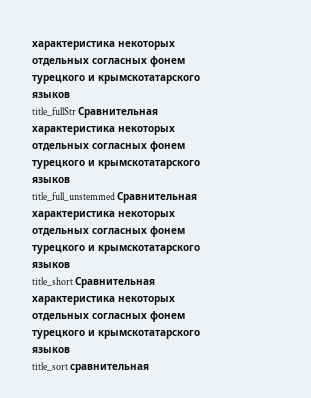характеристика некоторых отдельных согласных фонем турецкого и крымскотатарского языков
title_fullStr Сравнительная характеристика некоторых отдельных согласных фонем турецкого и крымскотатарского языков
title_full_unstemmed Сравнительная характеристика некоторых отдельных согласных фонем турецкого и крымскотатарского языков
title_short Сравнительная характеристика некоторых отдельных согласных фонем турецкого и крымскотатарского языков
title_sort сравнительная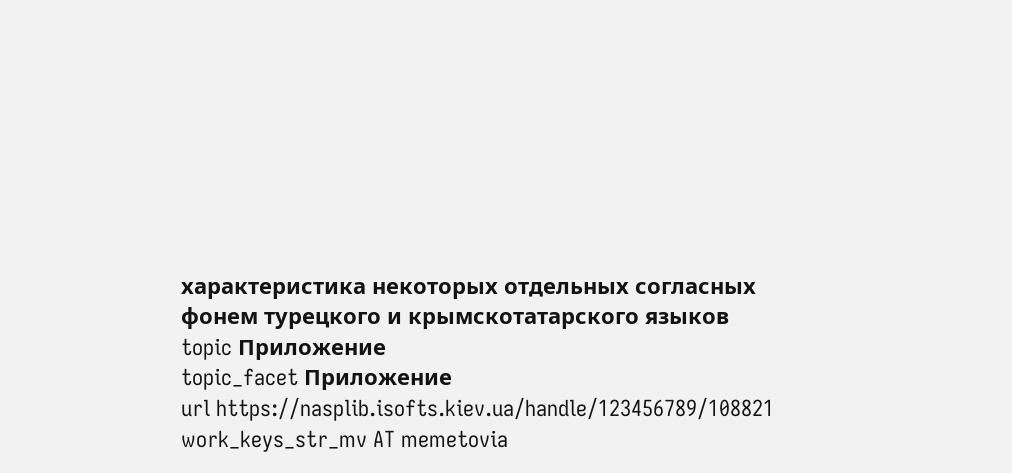характеристика некоторых отдельных согласных фонем турецкого и крымскотатарского языков
topic Приложение
topic_facet Приложение
url https://nasplib.isofts.kiev.ua/handle/123456789/108821
work_keys_str_mv AT memetovia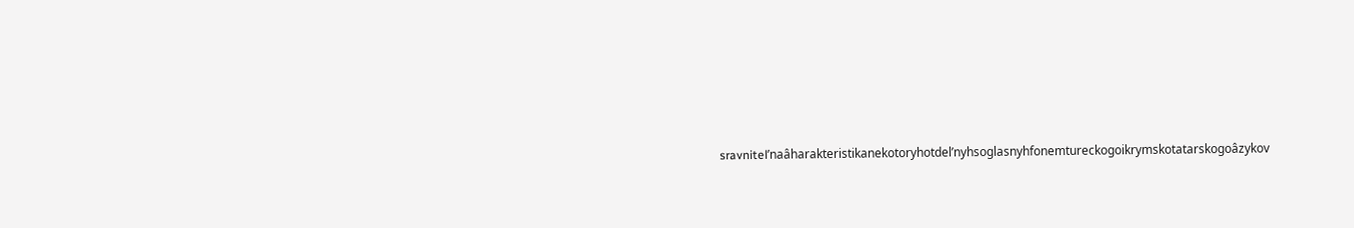sravnitelʹnaâharakteristikanekotoryhotdelʹnyhsoglasnyhfonemtureckogoikrymskotatarskogoâzykov